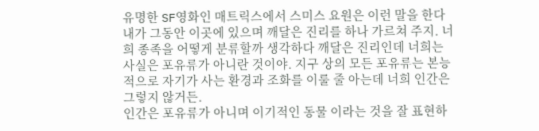유명한 SF영화인 매트릭스에서 스미스 요원은 이런 말을 한다
내가 그동안 이곳에 있으며 깨달은 진리를 하나 가르쳐 주지. 너희 종족을 어떻게 분류할까 생각하다 깨달은 진리인데 너희는 사실은 포유류가 아니란 것이야. 지구 상의 모든 포유류는 본능적으로 자기가 사는 환경과 조화를 이룰 줄 아는데 너희 인간은 그렇지 않거든.
인간은 포유류가 아니며 이기적인 동물 이라는 것을 잘 표현하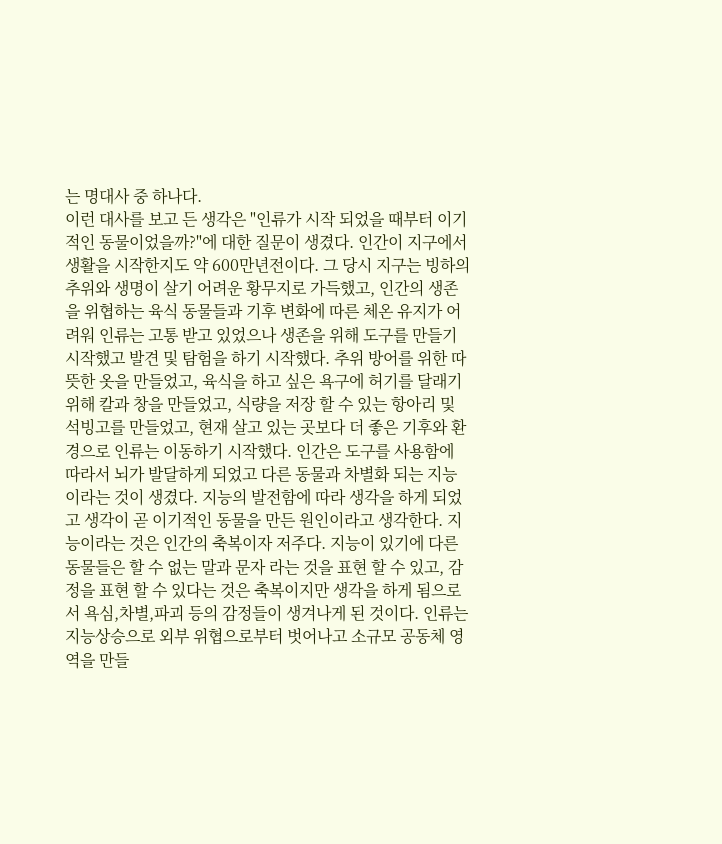는 명대사 중 하나다.
이런 대사를 보고 든 생각은 "인류가 시작 되었을 때부터 이기적인 동물이었을까?"에 대한 질문이 생겼다. 인간이 지구에서 생활을 시작한지도 약 600만년전이다. 그 당시 지구는 빙하의 추위와 생명이 살기 어려운 황무지로 가득했고, 인간의 생존을 위협하는 육식 동물들과 기후 변화에 따른 체온 유지가 어려워 인류는 고통 받고 있었으나 생존을 위해 도구를 만들기 시작했고 발견 및 탐험을 하기 시작했다. 추위 방어를 위한 따뜻한 옷을 만들었고, 육식을 하고 싶은 욕구에 허기를 달래기 위해 칼과 창을 만들었고, 식량을 저장 할 수 있는 항아리 및 석빙고를 만들었고, 현재 살고 있는 곳보다 더 좋은 기후와 환경으로 인류는 이동하기 시작했다. 인간은 도구를 사용함에 따라서 뇌가 발달하게 되었고 다른 동물과 차별화 되는 지능이라는 것이 생겼다. 지능의 발전함에 따라 생각을 하게 되었고 생각이 곧 이기적인 동물을 만든 원인이라고 생각한다. 지능이라는 것은 인간의 축복이자 저주다. 지능이 있기에 다른 동물들은 할 수 없는 말과 문자 라는 것을 표현 할 수 있고, 감정을 표현 할 수 있다는 것은 축복이지만 생각을 하게 됨으로서 욕심,차별,파괴 등의 감정들이 생겨나게 된 것이다. 인류는 지능상승으로 외부 위협으로부터 벗어나고 소규모 공동체 영역을 만들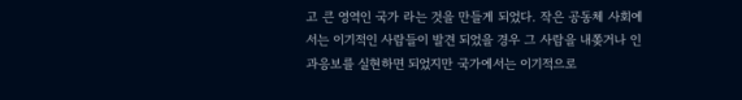고 큰 영역인 국가 라는 것을 만들게 되었다. 작은 공동체 사회에서는 이기적인 사람들이 발견 되었을 경우 그 사람을 내쫒거나 인과응보를 실현하면 되었지만 국가에서는 이기적으로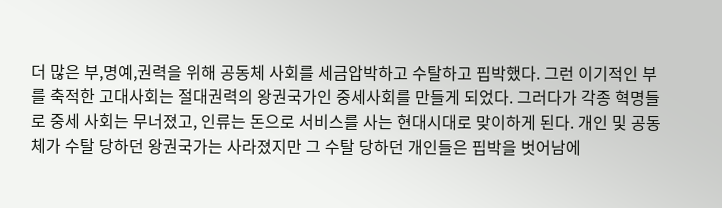더 많은 부,명예,권력을 위해 공동체 사회를 세금압박하고 수탈하고 핍박했다. 그런 이기적인 부를 축적한 고대사회는 절대권력의 왕권국가인 중세사회를 만들게 되었다. 그러다가 각종 혁명들로 중세 사회는 무너졌고, 인류는 돈으로 서비스를 사는 현대시대로 맞이하게 된다. 개인 및 공동체가 수탈 당하던 왕권국가는 사라졌지만 그 수탈 당하던 개인들은 핍박을 벗어남에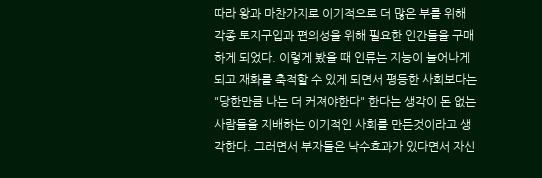따라 왕과 마찬가지로 이기적으로 더 많은 부를 위해 각종 토지구입과 편의성을 위해 필요한 인간들을 구매하게 되었다. 이렇게 봤을 때 인류는 지능이 늘어나게 되고 재화를 축적할 수 있게 되면서 평등한 사회보다는 "당한만큼 나는 더 커져야한다" 한다는 생각이 돈 없는 사람들을 지배하는 이기적인 사회를 만든것이라고 생각한다. 그러면서 부자들은 낙수효과가 있다면서 자신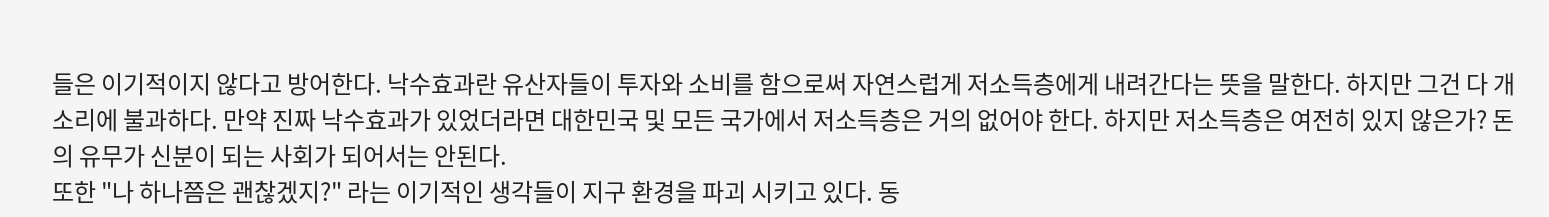들은 이기적이지 않다고 방어한다. 낙수효과란 유산자들이 투자와 소비를 함으로써 자연스럽게 저소득층에게 내려간다는 뜻을 말한다. 하지만 그건 다 개소리에 불과하다. 만약 진짜 낙수효과가 있었더라면 대한민국 및 모든 국가에서 저소득층은 거의 없어야 한다. 하지만 저소득층은 여전히 있지 않은가? 돈의 유무가 신분이 되는 사회가 되어서는 안된다.
또한 "나 하나쯤은 괜찮겠지?" 라는 이기적인 생각들이 지구 환경을 파괴 시키고 있다. 동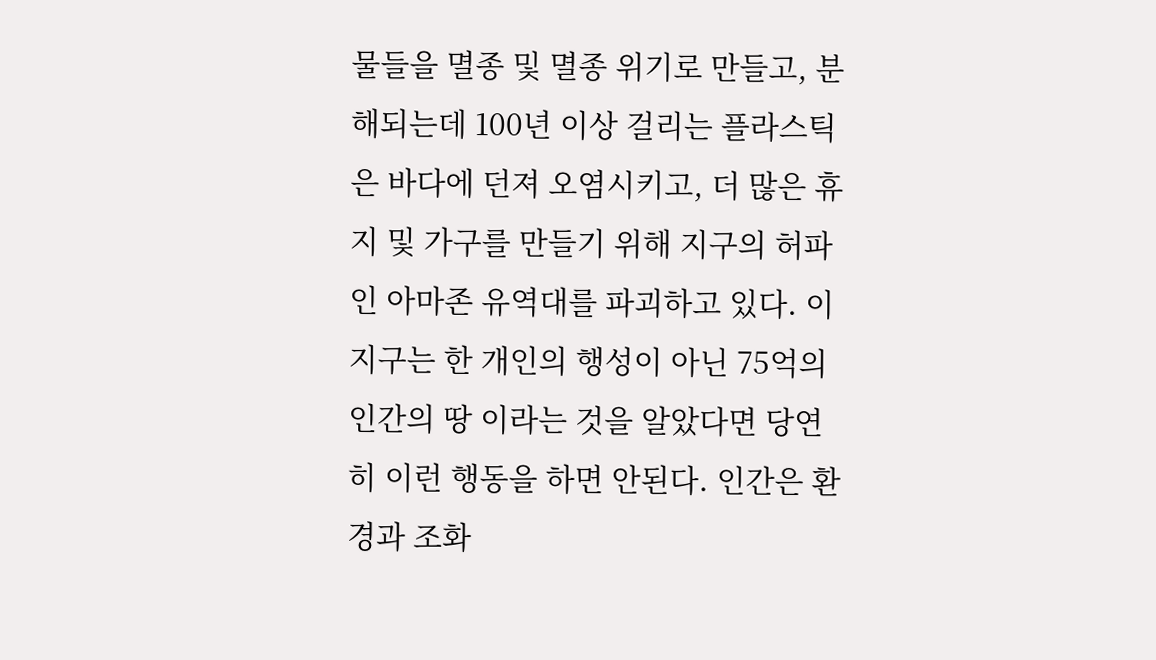물들을 멸종 및 멸종 위기로 만들고, 분해되는데 100년 이상 걸리는 플라스틱은 바다에 던져 오염시키고, 더 많은 휴지 및 가구를 만들기 위해 지구의 허파인 아마존 유역대를 파괴하고 있다. 이 지구는 한 개인의 행성이 아닌 75억의 인간의 땅 이라는 것을 알았다면 당연히 이런 행동을 하면 안된다. 인간은 환경과 조화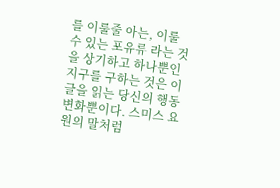를 이룰줄 아는, 이룰 수 있는 포유류 라는 것을 상기하고 하나뿐인 지구를 구하는 것은 이 글을 읽는 당신의 행동 변화뿐이다. 스미스 요원의 말처럼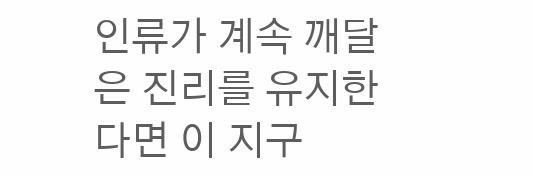인류가 계속 깨달은 진리를 유지한다면 이 지구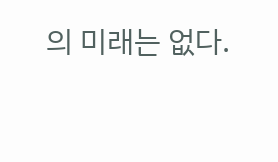의 미래는 없다.